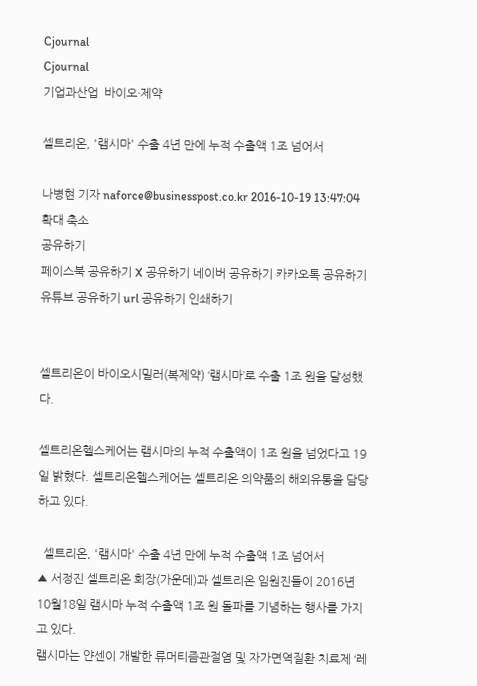Cjournal
Cjournal
기업과산업  바이오·제약

셀트리온, '램시마' 수출 4년 만에 누적 수출액 1조 넘어서

나병현 기자 naforce@businesspost.co.kr 2016-10-19 13:47:04
확대 축소
공유하기
페이스북 공유하기 X 공유하기 네이버 공유하기 카카오톡 공유하기 유튜브 공유하기 url 공유하기 인쇄하기


셀트리온이 바이오시밀러(복제약) ‘램시마’로 수출 1조 원을 달성했다.

셀트리온헬스케어는 램시마의 누적 수출액이 1조 원을 넘었다고 19일 밝혔다. 셀트리온헬스케어는 셀트리온 의약품의 해외유통을 담당하고 있다.

  셀트리온, '램시마' 수출 4년 만에 누적 수출액 1조 넘어서
▲ 서정진 셀트리온 회장(가운데)과 셀트리온 임원진들이 2016년 10월18일 램시마 누적 수출액 1조 원 돌파를 기념하는 행사를 가지고 있다.
램시마는 얀센이 개발한 류머티즘관절염 및 자가면역질환 치료제 ‘레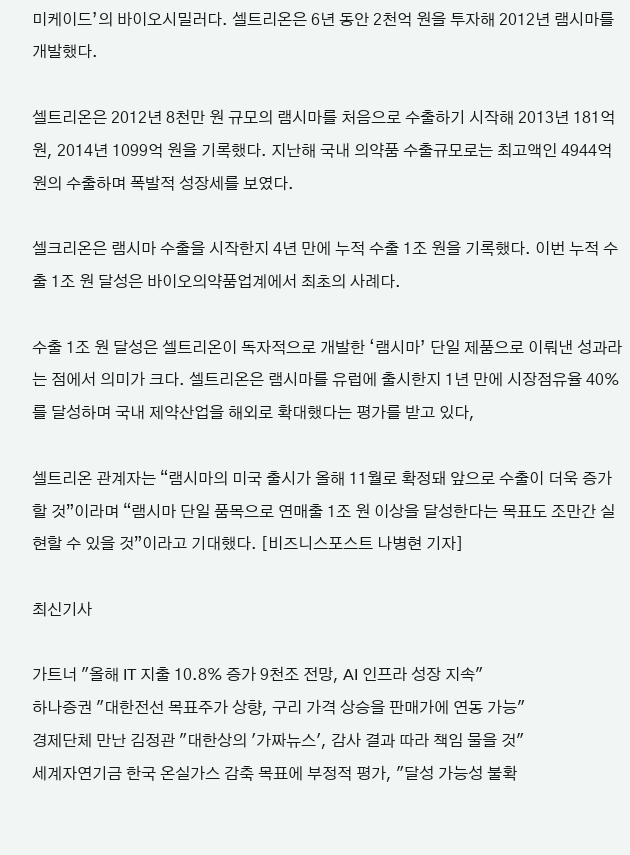미케이드’의 바이오시밀러다. 셀트리온은 6년 동안 2천억 원을 투자해 2012년 램시마를 개발했다.

셀트리온은 2012년 8천만 원 규모의 램시마를 처음으로 수출하기 시작해 2013년 181억 원, 2014년 1099억 원을 기록했다. 지난해 국내 의약품 수출규모로는 최고액인 4944억 원의 수출하며 폭발적 성장세를 보였다.

셀크리온은 램시마 수출을 시작한지 4년 만에 누적 수출 1조 원을 기록했다. 이번 누적 수출 1조 원 달성은 바이오의약품업계에서 최초의 사례다.

수출 1조 원 달성은 셀트리온이 독자적으로 개발한 ‘램시마’ 단일 제품으로 이뤄낸 성과라는 점에서 의미가 크다. 셀트리온은 램시마를 유럽에 출시한지 1년 만에 시장점유율 40%를 달성하며 국내 제약산업을 해외로 확대했다는 평가를 받고 있다,

셀트리온 관계자는 “램시마의 미국 출시가 올해 11월로 확정돼 앞으로 수출이 더욱 증가할 것”이라며 “램시마 단일 품목으로 연매출 1조 원 이상을 달성한다는 목표도 조만간 실현할 수 있을 것”이라고 기대했다. [비즈니스포스트 나병현 기자]

최신기사

가트너 "올해 IT 지출 10.8% 증가 9천조 전망, AI 인프라 성장 지속"
하나증권 "대한전선 목표주가 상향, 구리 가격 상승을 판매가에 연동 가능"
경제단체 만난 김정관 "대한상의 '가짜뉴스', 감사 결과 따라 책임 물을 것"
세계자연기금 한국 온실가스 감축 목표에 부정적 평가, "달성 가능성 불확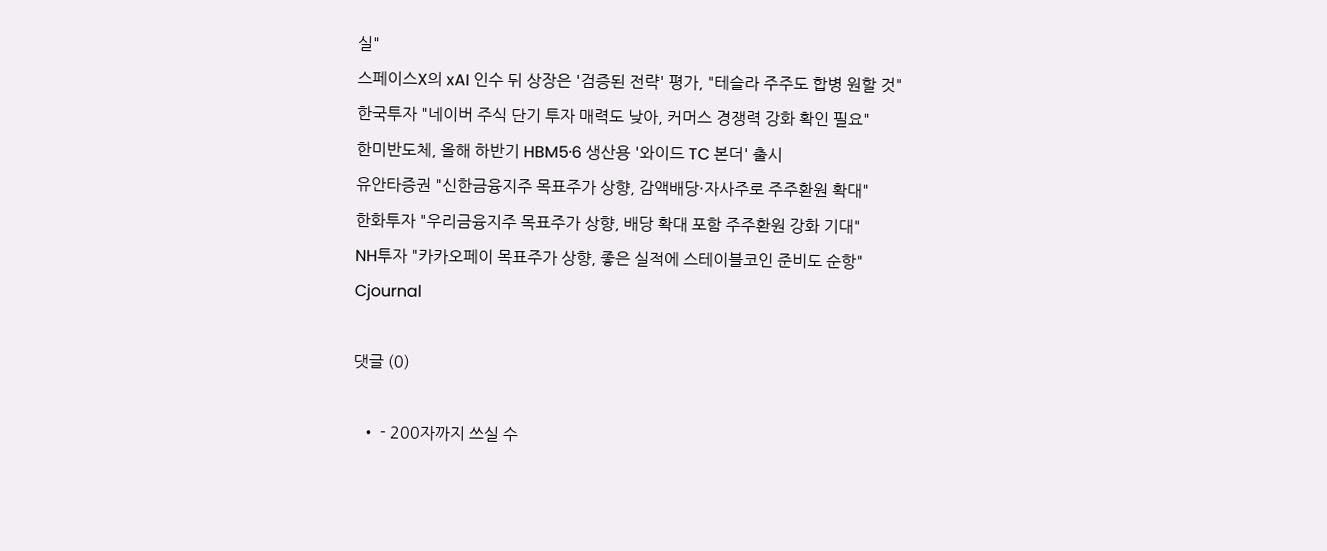실"
스페이스X의 xAI 인수 뒤 상장은 '검증된 전략' 평가, "테슬라 주주도 합병 원할 것"
한국투자 "네이버 주식 단기 투자 매력도 낮아, 커머스 경쟁력 강화 확인 필요"
한미반도체, 올해 하반기 HBM5·6 생산용 '와이드 TC 본더' 출시
유안타증권 "신한금융지주 목표주가 상향, 감액배당·자사주로 주주환원 확대"
한화투자 "우리금융지주 목표주가 상향, 배당 확대 포함 주주환원 강화 기대"
NH투자 "카카오페이 목표주가 상향, 좋은 실적에 스테이블코인 준비도 순항"
Cjournal

댓글 (0)

  • - 200자까지 쓰실 수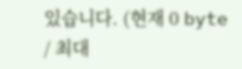있습니다. (현재 0 byte / 최대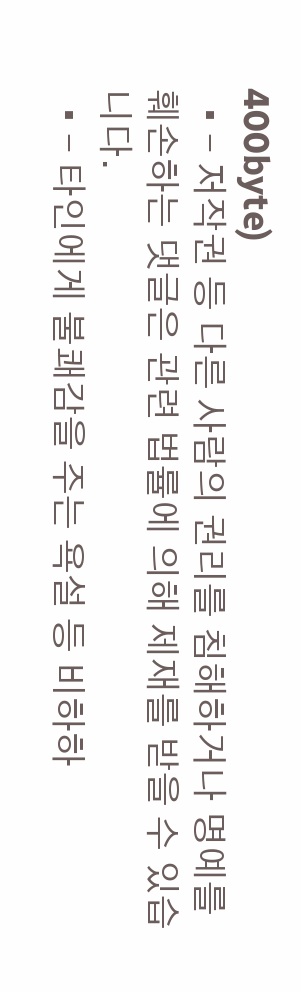400byte)
  • - 저작권 등 다른 사람의 권리를 침해하거나 명예를 훼손하는 댓글은 관련 법률에 의해 제재를 받을 수 있습니다.
  • - 타인에게 불쾌감을 주는 욕설 등 비하하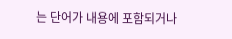는 단어가 내용에 포함되거나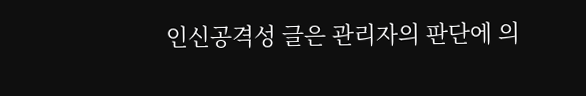인신공격성 글은 관리자의 판단에 의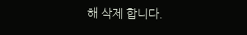해 삭제 합니다.